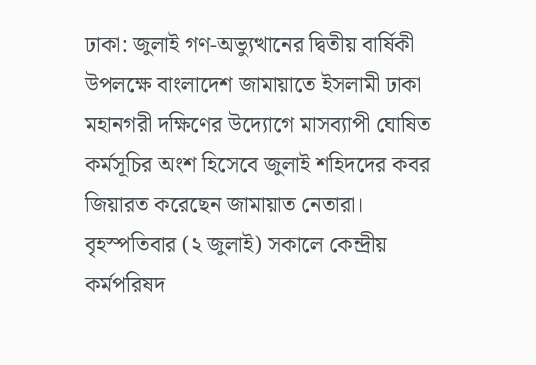ঢাকা: জুলাই গণ-অভ্যুত্থানের দ্বিতীয় বার্ষিকী উপলক্ষে বাংলাদেশ জামায়াতে ইসলামী ঢাকা মহানগরী দক্ষিণের উদ্যোগে মাসব্যাপী ঘোষিত কর্মসূচির অংশ হিসেবে জুলাই শহিদদের কবর জিয়ারত করেছেন জামায়াত নেতারা।
বৃহস্পতিবার (২ জুলাই) সকালে কেন্দ্রীয় কর্মপরিষদ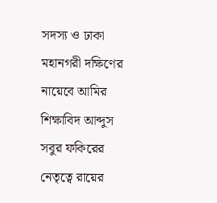সদস্য ও ঢাকা মহানগরী দক্ষিণের নায়েবে আমির শিক্ষাবিদ আব্দুস সবুর ফকিরের নেতৃত্বে রায়ের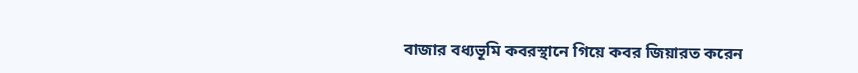বাজার বধ্যভূমি কবরস্থানে গিয়ে কবর জিয়ারত করেন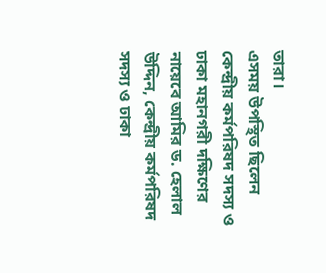তারা।
এসময় উপস্থিত ছিলেন কেন্দ্রীয় কর্মপরিষদ সদস্য ও ঢাকা মহানগরী দক্ষিণের নায়েবে আমির ড. হেলাল উদ্দিন, কেন্দ্রীয় কর্মপরিষদ সদস্য ও ঢাকা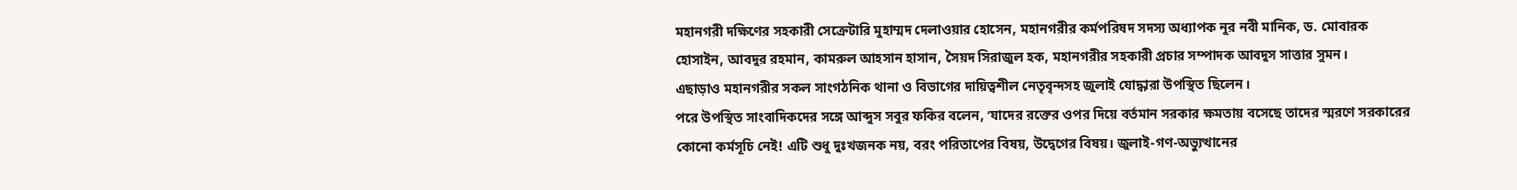মহানগরী দক্ষিণের সহকারী সেক্রেটারি মুহাম্মদ দেলাওয়ার হোসেন, মহানগরীর কর্মপরিষদ সদস্য অধ্যাপক নুর নবী মানিক, ড. মোবারক হোসাইন, আবদুর রহমান, কামরুল আহসান হাসান, সৈয়দ সিরাজুল হক, মহানগরীর সহকারী প্রচার সম্পাদক আবদুস সাত্তার সুমন।
এছাড়াও মহানগরীর সকল সাংগঠনিক থানা ও বিভাগের দায়িত্বশীল নেতৃবৃন্দসহ জুলাই যোদ্ধারা উপস্থিত ছিলেন।
পরে উপস্থিত সাংবাদিকদের সঙ্গে আব্দুস সবুর ফকির বলেন, ‘যাদের রক্তের ওপর দিয়ে বর্তমান সরকার ক্ষমতায় বসেছে তাদের স্মরণে সরকারের কোনো কর্মসূচি নেই! এটি শুধু দুঃখজনক নয়, বরং পরিতাপের বিষয়, উদ্বেগের বিষয়। জুলাই-গণ-অভ্যুত্থানের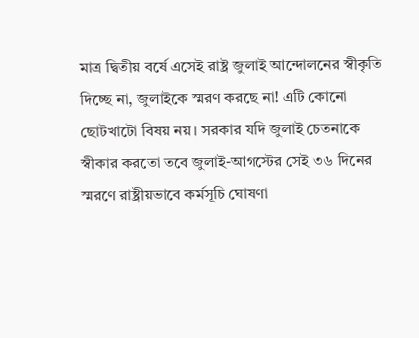মাত্র দ্বিতীয় বর্ষে এসেই রাষ্ট্র জুলাই আন্দোলনের স্বীকৃতি দিচ্ছে না, জুলাইকে স্মরণ করছে না! এটি কোনো ছোটখাটো বিষয় নয়। সরকার যদি জুলাই চেতনাকে স্বীকার করতো তবে জুলাই-আগস্টের সেই ৩৬ দিনের স্মরণে রাষ্ট্রীয়ভাবে কর্মসূচি ঘোষণা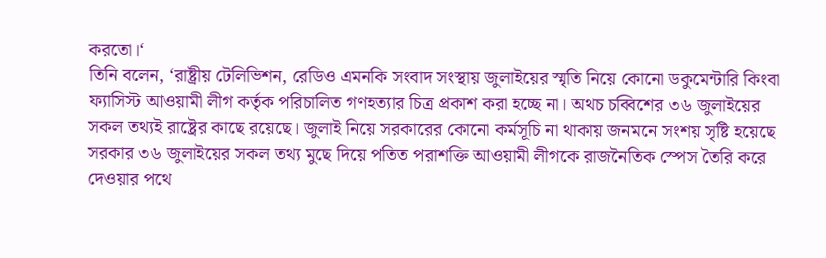করতো।‘
তিনি বলেন, ‘রাষ্ট্রীয় টেলিভিশন, রেডিও এমনকি সংবাদ সংস্থায় জুলাইয়ের স্মৃতি নিয়ে কোনো ডকুমেন্টারি কিংবা ফ্যাসিস্ট আওয়ামী লীগ কর্তৃক পরিচালিত গণহত্যার চিত্র প্রকাশ করা হচ্ছে না। অথচ চব্বিশের ৩৬ জুলাইয়ের সকল তথ্যই রাষ্ট্রের কাছে রয়েছে। জুলাই নিয়ে সরকারের কোনো কর্মসূচি না থাকায় জনমনে সংশয় সৃষ্টি হয়েছে সরকার ৩৬ জুলাইয়ের সকল তথ্য মুছে দিয়ে পতিত পরাশক্তি আওয়ামী লীগকে রাজনৈতিক স্পেস তৈরি করে দেওয়ার পথে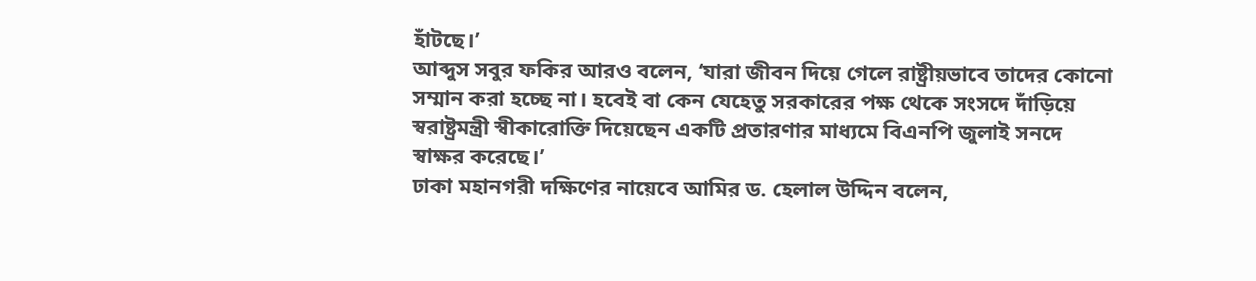হাঁটছে।’
আব্দুস সবুর ফকির আরও বলেন, ‘যারা জীবন দিয়ে গেলে রাষ্ট্রীয়ভাবে তাদের কোনো সম্মান করা হচ্ছে না। হবেই বা কেন যেহেতু সরকারের পক্ষ থেকে সংসদে দাঁড়িয়ে স্বরাষ্ট্রমন্ত্রী স্বীকারোক্তি দিয়েছেন একটি প্রতারণার মাধ্যমে বিএনপি জুলাই সনদে স্বাক্ষর করেছে।’
ঢাকা মহানগরী দক্ষিণের নায়েবে আমির ড. হেলাল উদ্দিন বলেন,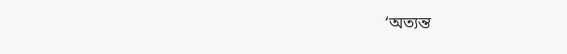‘অত্যন্ত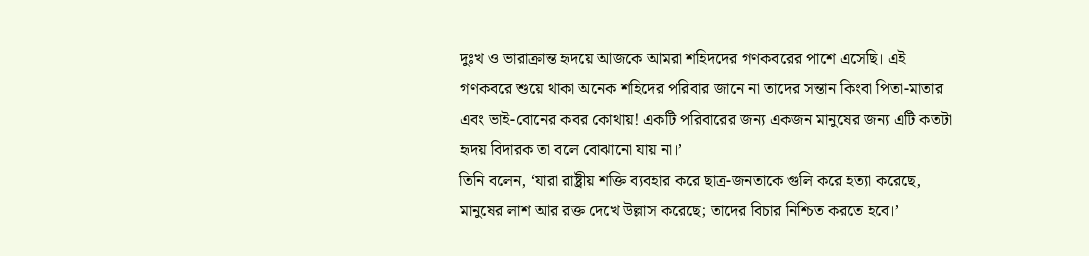দুঃখ ও ভারাক্রান্ত হৃদয়ে আজকে আমরা শহিদদের গণকবরের পাশে এসেছি। এই গণকবরে শুয়ে থাকা অনেক শহিদের পরিবার জানে না তাদের সন্তান কিংবা পিতা-মাতার এবং ভাই-বোনের কবর কোথায়! একটি পরিবারের জন্য একজন মানুষের জন্য এটি কতটা হৃদয় বিদারক তা বলে বোঝানো যায় না।’
তিনি বলেন, ‘যারা রাষ্ট্রীয় শক্তি ব্যবহার করে ছাত্র-জনতাকে গুলি করে হত্যা করেছে, মানুষের লাশ আর রক্ত দেখে উল্লাস করেছে; তাদের বিচার নিশ্চিত করতে হবে।’